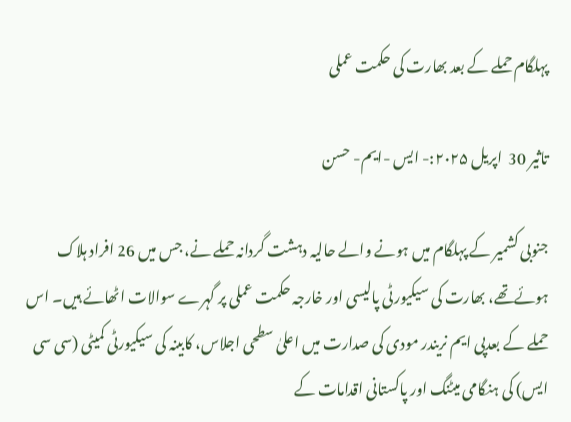پہلگام حملے کے بعد بھارت کی حکمت عملی

تاثیر 30  اپریل ۲۰۲۵:- ایس -ایم- حسن

جنوبی کشمیر کے پہلگام میں ہونے والے حالیہ دہشت گردانہ حملے نے، جس میں 26 افراد ہلاک ہوئےتھے، بھارت کی سیکیورٹی پالیسی اور خارجہ حکمت عملی پر گہرے سوالات اٹھائے ہیں۔ اس حملے کے بعدپی ایم نریندر مودی کی صدارت میں اعلیٰ سطحی اجلاس، کابینہ کی سیکیورٹی کمیٹی (سی سی ایس) کی ہنگامی میٹنگ اور پاکستانی اقدامات کے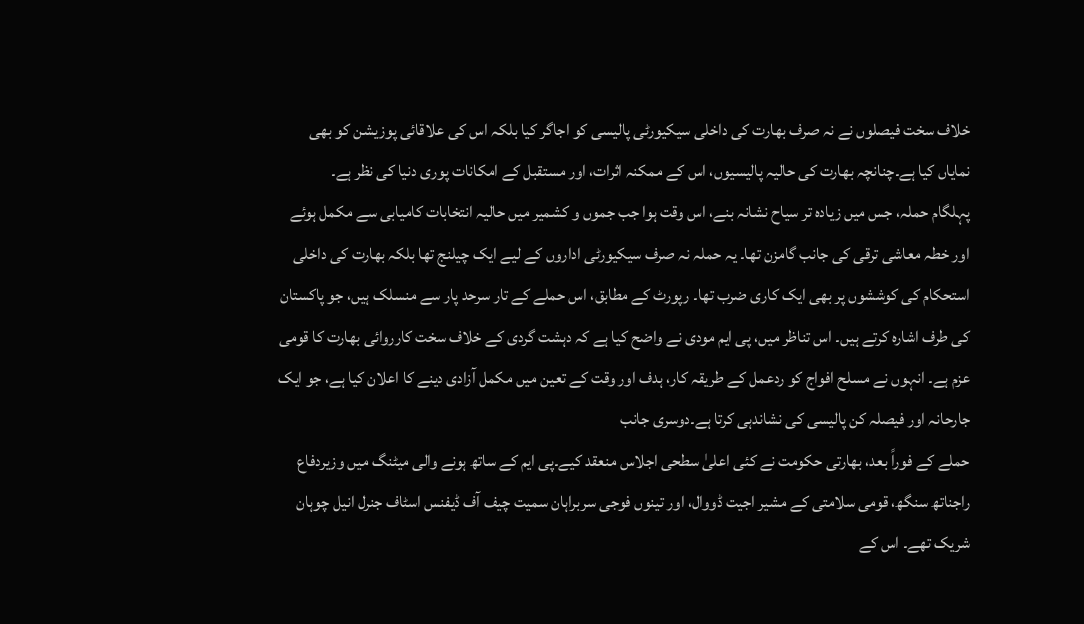خلاف سخت فیصلوں نے نہ صرف بھارت کی داخلی سیکیورٹی پالیسی کو اجاگر کیا بلکہ اس کی علاقائی پوزیشن کو بھی نمایاں کیا ہے۔چنانچہ بھارت کی حالیہ پالیسیوں، اس کے ممکنہ اثرات، اور مستقبل کے امکانات پوری دنیا کی نظر ہے۔
پہلگام حملہ، جس میں زیادہ تر سیاح نشانہ بنے، اس وقت ہوا جب جموں و کشمیر میں حالیہ انتخابات کامیابی سے مکمل ہوئے اور خطہ معاشی ترقی کی جانب گامزن تھا۔ یہ حملہ نہ صرف سیکیورٹی اداروں کے لیے ایک چیلنج تھا بلکہ بھارت کی داخلی استحکام کی کوششوں پر بھی ایک کاری ضرب تھا۔ رپورٹ کے مطابق، اس حملے کے تار سرحد پار سے منسلک ہیں، جو پاکستان کی طرف اشارہ کرتے ہیں۔ اس تناظر میں، پی ایم مودی نے واضح کیا ہے کہ دہشت گردی کے خلاف سخت کارروائی بھارت کا قومی عزم ہے۔ انہوں نے مسلح افواج کو ردعمل کے طریقہ کار، ہدف اور وقت کے تعین میں مکمل آزادی دینے کا اعلان کیا ہے، جو ایک جارحانہ اور فیصلہ کن پالیسی کی نشاندہی کرتا ہے۔دوسری جانب
حملے کے فوراً بعد، بھارتی حکومت نے کئی اعلیٰ سطحی اجلاس منعقد کیے۔پی ایم کے ساتھ ہونے والی میٹنگ میں وزیردفاع راجناتھ سنگھ، قومی سلامتی کے مشیر اجیت ڈووال، اور تینوں فوجی سربراہان سمیت چیف آف ڈیفنس اسٹاف جنرل انیل چوہان شریک تھے۔ اس کے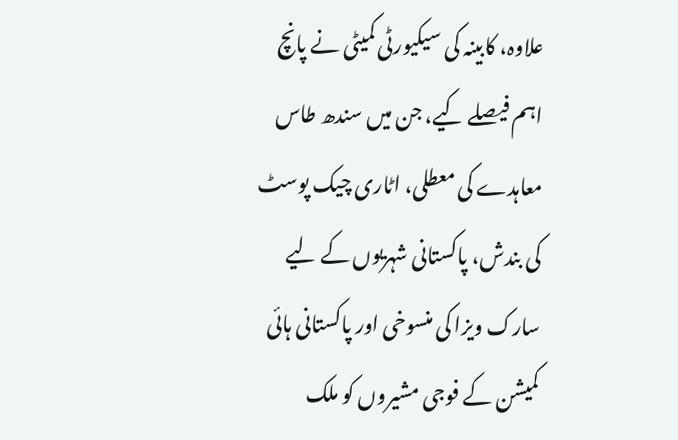علاوہ، کابینہ کی سیکیورٹی کمیٹی نے پانچ اہم فیصلے کیے، جن میں سندھ طاس معاہدے کی معطلی، اٹاری چیک پوسٹ کی بندش، پاکستانی شہریوں کے لیے سارک ویزا کی منسوخی اور پاکستانی ہائی کمیشن کے فوجی مشیروں کو ملک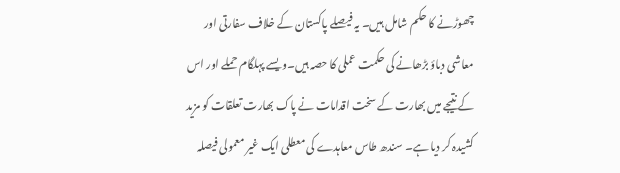چھوڑنے کا حکم شامل ہیں۔ یہ فیصلے پاکستان کے خلاف سفارتی اور معاشی دباؤ بڑھانے کی حکمت عملی کا حصہ ہیں۔ویسے پہلگام حملے اور اس کے نتیجے میں بھارت کے سخت اقدامات نے پاک بھارت تعلقات کو مزید کشیدہ کر دیا ہے۔ سندھ طاس معاہدے کی معطلی ایک غیر معمولی فیصلہ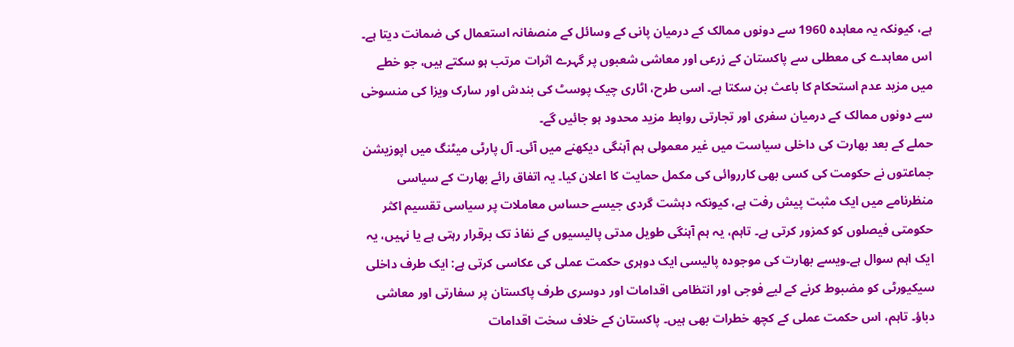ہے، کیونکہ یہ معاہدہ 1960 سے دونوں ممالک کے درمیان پانی کے وسائل کے منصفانہ استعمال کی ضمانت دیتا ہے۔ اس معاہدے کی معطلی سے پاکستان کے زرعی اور معاشی شعبوں پر گہرے اثرات مرتب ہو سکتے ہیں، جو خطے میں مزید عدم استحکام کا باعث بن سکتا ہے۔ اسی طرح، اٹاری چیک پوسٹ کی بندش اور سارک ویزا کی منسوخی سے دونوں ممالک کے درمیان سفری اور تجارتی روابط مزید محدود ہو جائیں گے۔
حملے کے بعد بھارت کی داخلی سیاست میں غیر معمولی ہم آہنگی دیکھنے میں آئی۔ آل پارٹی میٹنگ میں اپوزیشن جماعتوں نے حکومت کی کسی بھی کارروائی کی مکمل حمایت کا اعلان کیا۔ یہ اتفاق رائے بھارت کے سیاسی منظرنامے میں ایک مثبت پیش رفت ہے، کیونکہ دہشت گردی جیسے حساس معاملات پر سیاسی تقسیم اکثر حکومتی فیصلوں کو کمزور کرتی ہے۔ تاہم، یہ ہم آہنگی طویل مدتی پالیسیوں کے نفاذ تک برقرار رہتی ہے یا نہیں، یہ ایک اہم سوال ہے۔ویسے بھارت کی موجودہ پالیسی ایک دوہری حکمت عملی کی عکاسی کرتی ہے: ایک طرف داخلی سیکیورٹی کو مضبوط کرنے کے لیے فوجی اور انتظامی اقدامات اور دوسری طرف پاکستان پر سفارتی اور معاشی دباؤ۔ تاہم، اس حکمت عملی کے کچھ خطرات بھی ہیں۔ پاکستان کے خلاف سخت اقدامات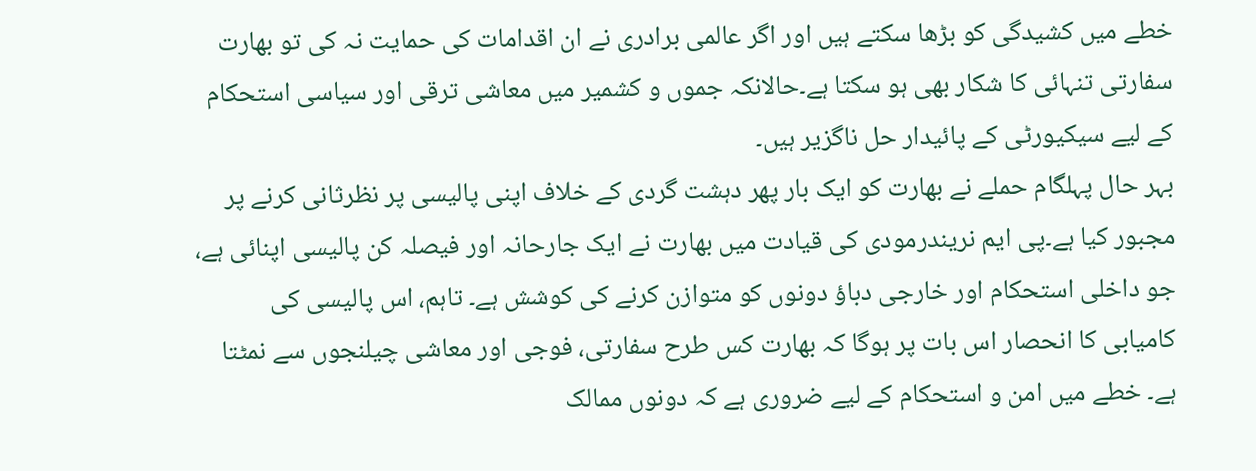خطے میں کشیدگی کو بڑھا سکتے ہیں اور اگر عالمی برادری نے ان اقدامات کی حمایت نہ کی تو بھارت سفارتی تنہائی کا شکار بھی ہو سکتا ہے۔حالانکہ جموں و کشمیر میں معاشی ترقی اور سیاسی استحکام کے لیے سیکیورٹی کے پائیدار حل ناگزیر ہیں۔
بہر حال پہلگام حملے نے بھارت کو ایک بار پھر دہشت گردی کے خلاف اپنی پالیسی پر نظرثانی کرنے پر مجبور کیا ہے۔پی ایم نریندرمودی کی قیادت میں بھارت نے ایک جارحانہ اور فیصلہ کن پالیسی اپنائی ہے، جو داخلی استحکام اور خارجی دباؤ دونوں کو متوازن کرنے کی کوشش ہے۔ تاہم، اس پالیسی کی کامیابی کا انحصار اس بات پر ہوگا کہ بھارت کس طرح سفارتی، فوجی اور معاشی چیلنجوں سے نمٹتا ہے۔ خطے میں امن و استحکام کے لیے ضروری ہے کہ دونوں ممالک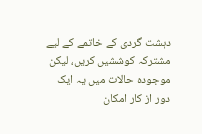دہشت گردی کے خاتمے کے لیے مشترکہ کوششیں کریں، لیکن موجودہ حالات میں یہ ایک دور از کار امکان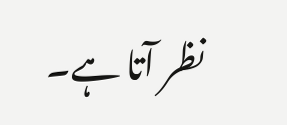نظر آتا ہے۔